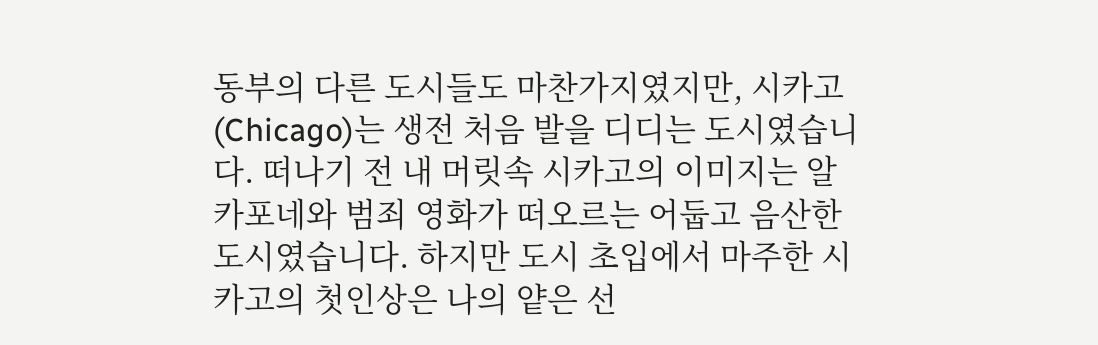동부의 다른 도시들도 마찬가지였지만, 시카고(Chicago)는 생전 처음 발을 디디는 도시였습니다. 떠나기 전 내 머릿속 시카고의 이미지는 알 카포네와 범죄 영화가 떠오르는 어둡고 음산한 도시였습니다. 하지만 도시 초입에서 마주한 시카고의 첫인상은 나의 얕은 선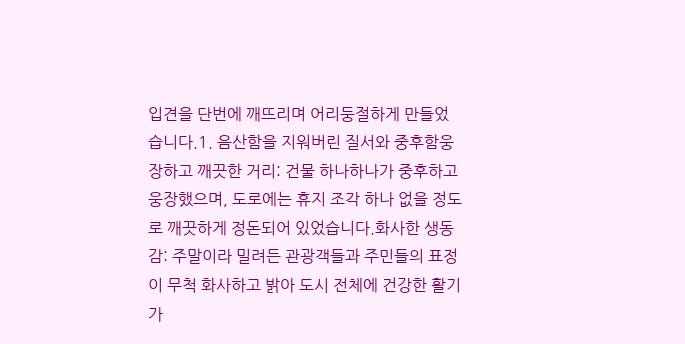입견을 단번에 깨뜨리며 어리둥절하게 만들었습니다.1. 음산함을 지워버린 질서와 중후함웅장하고 깨끗한 거리: 건물 하나하나가 중후하고 웅장했으며, 도로에는 휴지 조각 하나 없을 정도로 깨끗하게 정돈되어 있었습니다.화사한 생동감: 주말이라 밀려든 관광객들과 주민들의 표정이 무척 화사하고 밝아 도시 전체에 건강한 활기가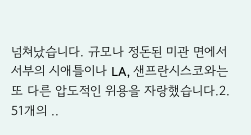넘쳐났습니다. 규모나 정돈된 미관 면에서 서부의 시애틀이나 LA, 샌프란시스코와는 또 다른 압도적인 위용을 자랑했습니다.2. 51개의 ..